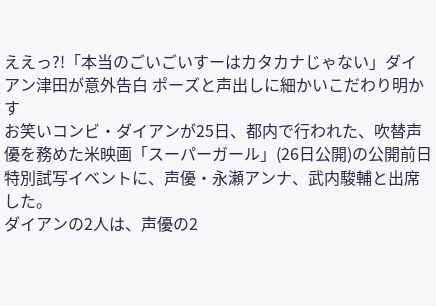ええっ?!「本当のごいごいすーはカタカナじゃない」ダイアン津田が意外告白 ポーズと声出しに細かいこだわり明かす
お笑いコンビ・ダイアンが25日、都内で行われた、吹替声優を務めた米映画「スーパーガール」(26日公開)の公開前日特別試写イベントに、声優・永瀬アンナ、武内駿輔と出席した。
ダイアンの2人は、声優の2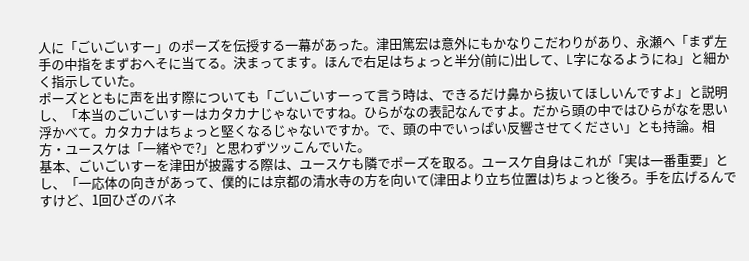人に「ごいごいすー」のポーズを伝授する一幕があった。津田篤宏は意外にもかなりこだわりがあり、永瀬へ「まず左手の中指をまずおへそに当てる。決まってます。ほんで右足はちょっと半分(前に)出して、L字になるようにね」と細かく指示していた。
ポーズとともに声を出す際についても「ごいごいすーって言う時は、できるだけ鼻から抜いてほしいんですよ」と説明し、「本当のごいごいすーはカタカナじゃないですね。ひらがなの表記なんですよ。だから頭の中ではひらがなを思い浮かべて。カタカナはちょっと堅くなるじゃないですか。で、頭の中でいっぱい反響させてください」とも持論。相方・ユースケは「一緒やで?」と思わずツッこんでいた。
基本、ごいごいすーを津田が披露する際は、ユースケも隣でポーズを取る。ユースケ自身はこれが「実は一番重要」とし、「一応体の向きがあって、僕的には京都の清水寺の方を向いて(津田より立ち位置は)ちょっと後ろ。手を広げるんですけど、1回ひざのバネ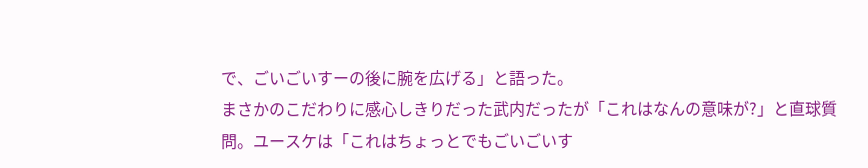で、ごいごいすーの後に腕を広げる」と語った。
まさかのこだわりに感心しきりだった武内だったが「これはなんの意味が?」と直球質問。ユースケは「これはちょっとでもごいごいす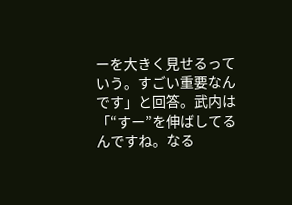ーを大きく見せるっていう。すごい重要なんです」と回答。武内は「“すー”を伸ばしてるんですね。なる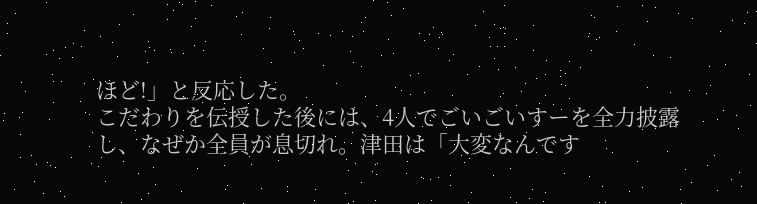ほど!」と反応した。
こだわりを伝授した後には、4人でごいごいすーを全力披露し、なぜか全員が息切れ。津田は「大変なんです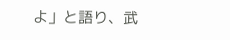よ」と語り、武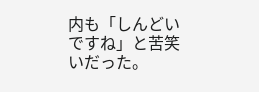内も「しんどいですね」と苦笑いだった。